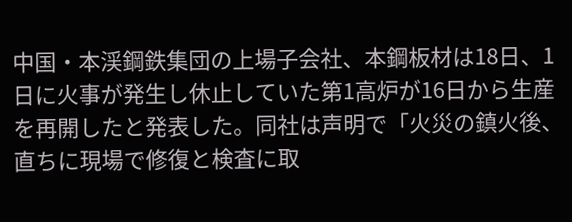中国・本渓鋼鉄集団の上場子会社、本鋼板材は18日、1日に火事が発生し休止していた第1高炉が16日から生産を再開したと発表した。同社は声明で「火災の鎮火後、直ちに現場で修復と検査に取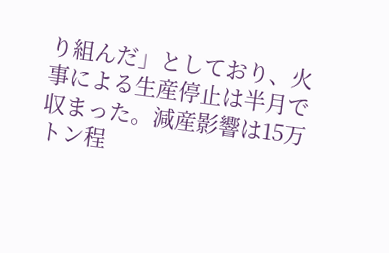り組んだ」としており、火事による生産停止は半月で収まった。減産影響は15万トン程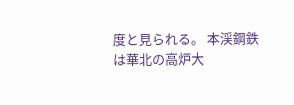度と見られる。 本渓鋼鉄は華北の高炉大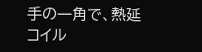手の一角で、熱延コイル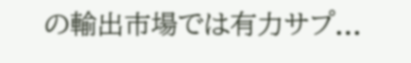の輸出市場では有力サプ...